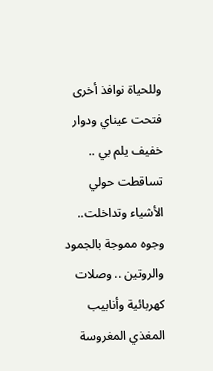وللحياة نوافذ أخرى
فتحت عيناي ودوار خفيف يلم بي .. تساقطت حولي الأشياء وتداخلت.. وجوه مموجة بالجمود والروتين .. وصلات كهربائية وأنابيب المغذي المغروسة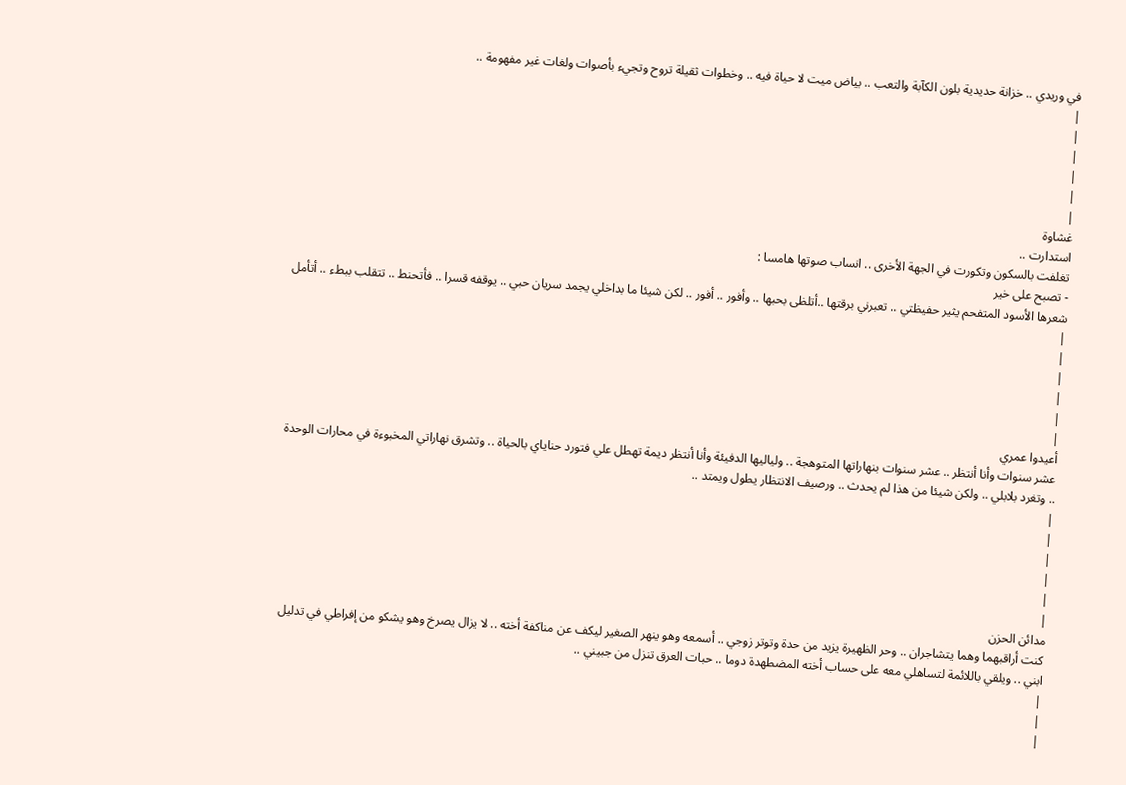في وريدي .. خزانة حديدية بلون الكآبة والتعب .. بياض ميت لا حياة فيه .. وخطوات ثقيلة تروح وتجيء بأصوات ولغات غير مفهومة ..
|
|
|
|
|
|
غشاوة
استدارت ..
تغلفت بالسكون وتكورت في الجهة الأخرى .. انساب صوتها هامسا :
- تصبح على خير
شعرها الأسود المتفحم يثير حفيظتي .. تعبرني برقتها ..أتلظى بحبها .. وأفور .. أفور .. لكن شيئا ما بداخلي يجمد سريان حبي .. يوقفه قسرا .. فأتحنط .. تتقلب ببطء .. أتأمل
|
|
|
|
|
|
أعيدوا عمري
عشر سنوات وأنا أنتظر .. عشر سنوات بنهاراتها المتوهجة .. ولياليها الدفيئة وأنا أنتظر ديمة تهطل علي فتورد حناياي بالحياة .. وتشرق نهاراتي المخبوءة في محارات الوحدة .. وتغرد بلابلي .. ولكن شيئا من هذا لم يحدث .. ورصيف الانتظار يطول ويمتد ..
|
|
|
|
|
|
مدائن الحزن
كنت أراقبهما وهما يتشاجران .. وحر الظهيرة يزيد من حدة وتوتر زوجي .. أسمعه وهو ينهر الصغير ليكف عن مناكفة أخته .. لا يزال يصرخ وهو يشكو من إفراطي في تدليل ابني .. ويلقي باللائمة لتساهلي معه على حساب أخته المضطهدة دوما .. حبات العرق تنزل من جبيني ..
|
|
|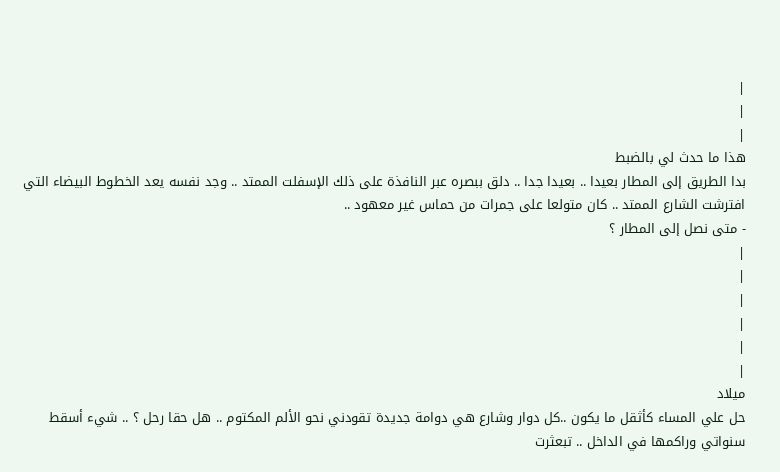|
|
|
هذا ما حدث لي بالضبط
بدا الطريق إلى المطار بعيدا .. بعيدا جدا .. دلق ببصره عبر النافذة على ذلك الإسفلت الممتد .. وجد نفسه يعد الخطوط البيضاء التي افترشت الشارع الممتد .. كان متولعا على جمرات من حماس غير معهود ..
- متى نصل إلى المطار ؟
|
|
|
|
|
|
ميلاد
حل علي المساء كأثقل ما يكون ..كل دوار وشارع هي دوامة جديدة تقودني نحو الألم المكتوم .. هل حقا رحل ؟ .. شيء أسقط سنواتي وراكمها في الداخل .. تبعثرت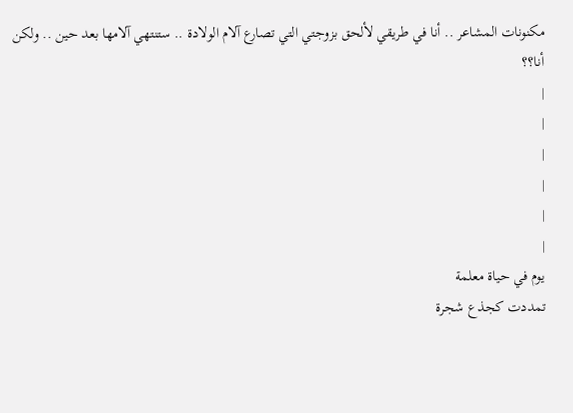مكنونات المشاعر .. أنا في طريقي لألحق بزوجتي التي تصارع آلام الولادة .. ستنتهي آلامها بعد حين .. ولكن أنا؟؟
|
|
|
|
|
|
يوم في حياة معلمة
تمددت كجذع شجرة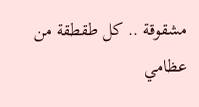مشقوقة .. كل طقطقة من عظامي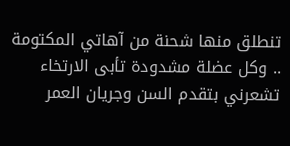تنطلق منها شحنة من آهاتي المكتومة .. وكل عضلة مشدودة تأبى الارتخاء تشعرني بتقدم السن وجريان العمر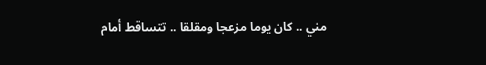مني .. كان يوما مزعجا ومقلقا .. تتساقط أمام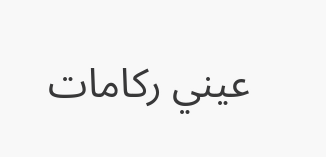عيني ركامات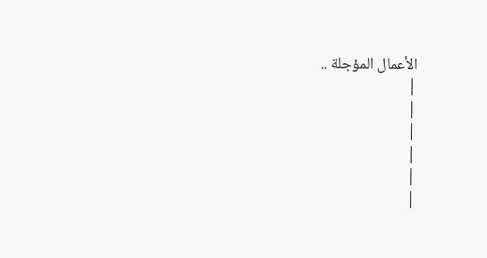الأعمال المؤجلة ..
|
|
|
|
|
|